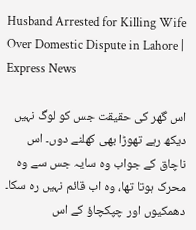Husband Arrested for Killing Wife Over Domestic Dispute in Lahore | Express News

اس گھر کی حقیقت جس کو لوگ نہیں دیکھ رہے تھوڑا بھی کھلنے دوں۔ اس ناچاق کے جواب وہ سایہ جس سے وہ محرک ہوتا تھا، وہ اب قائم نہیں رہ سکا۔ دھمکیوں اور چپکچاؤ کے اس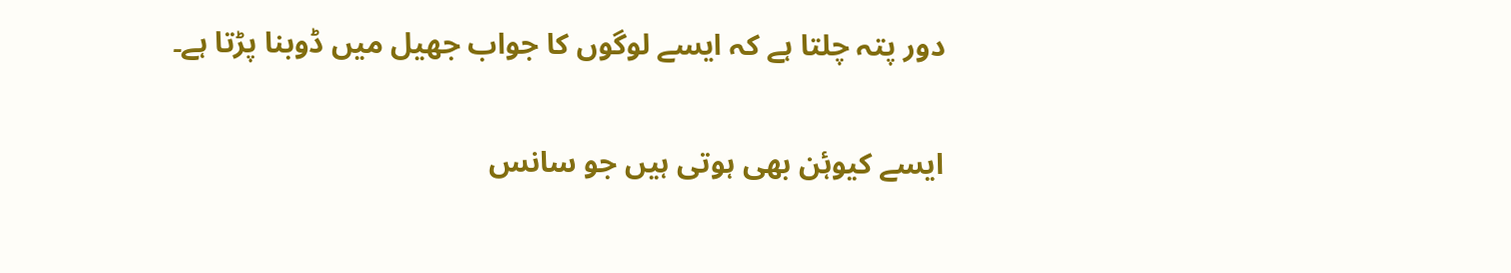دور پتہ چلتا ہے کہ ایسے لوگوں کا جواب جھیل میں ڈوبنا پڑتا ہے۔

ایسے کیوۂن بھی ہوتی ہیں جو سانس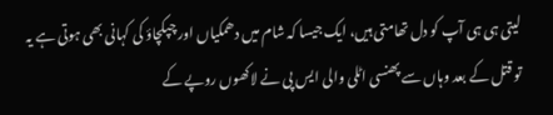لیتی ہی ہی آپ کو دل تھامتی ہیں، ایک جیسا کہ شام میں دھمکیاں اور چپکچاؤ کی کہانی بھی ہوتی ہے یہ تو قتل کے بعد وہاں سے پھنسی اٹلی والی ایس پی نے لاکھوں روپے کے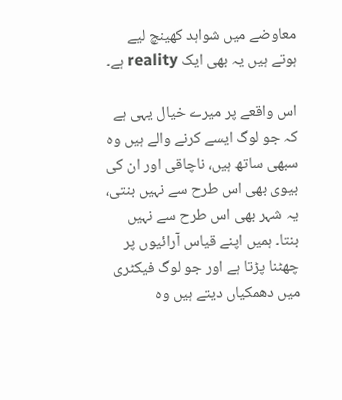معاوضے میں شواہد کھینچ لیے ہوتے ہیں یہ بھی ایک reality ہے۔

اس واقعے پر میرے خیال یہی ہے کہ جو لوگ ایسے کرنے والے ہیں وہ سبھی ساتھ ہیں، ناچاقی اور ان کی بیوی بھی اس طرح سے نہیں بنتی، یہ شہر بھی اس طرح سے نہیں بنتا۔ ہمیں اپنے قیاس آرائیوں پر چھٹنا پڑتا ہے اور جو لوگ فیکٹری میں دھمکیاں دیتے ہیں وہ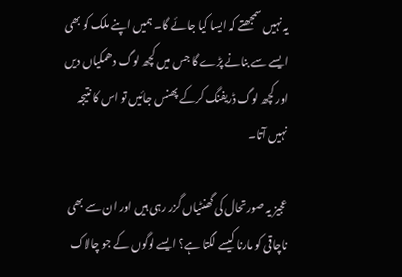یہ نہیں سمجھتے کہ ایسا کیا جائے گا۔ ہمیں اپنے ملک کو بھی ایسے سے بنانے پڑے گا جس میں کچھ لوگ دھمکیاں دیں اور کچھ لوگ ڈریفنگ کرکے پھنس جائیں تو اس کا نتیجہ نہیں آتا۔

عجیز یہ صورتحال کی گھنٹیاں گزر رہی ہیں اور ان سے بھی ناچاقی کو مارنا کیسے لگتا ہے؟ ایسے لوگوں کے جو چالاک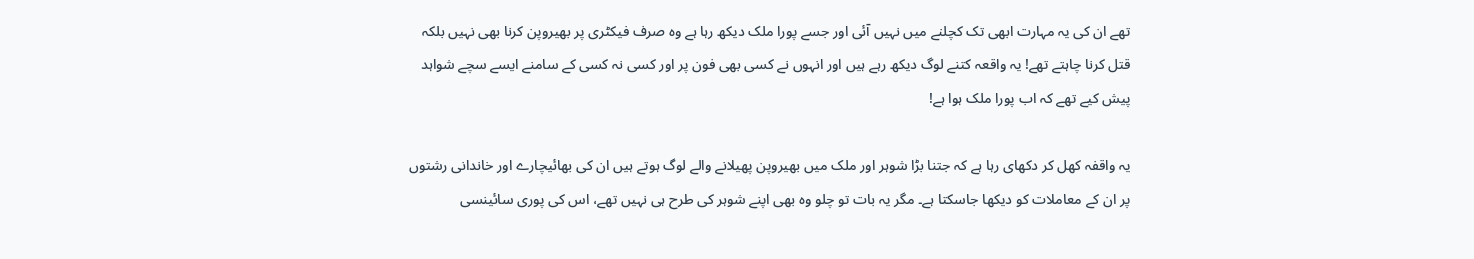تھے ان کی یہ مہارت ابھی تک کچلنے میں نہیں آئی اور جسے پورا ملک دیکھ رہا ہے وہ صرف فیکٹری پر بھیروپن کرنا بھی نہیں بلکہ قتل کرنا چاہتے تھے! یہ واقعہ کتنے لوگ دیکھ رہے ہیں اور انہوں نے کسی بھی فون پر اور کسی نہ کسی کے سامنے ایسے سچے شواہد پیش کیے تھے کہ اب پورا ملک ہوا ہے!

یہ واقفہ کھل کر دکھای رہا ہے کہ جتنا بڑا شوہر اور ملک میں بھیروپن پھیلانے والے لوگ ہوتے ہیں ان کی بھائیچارے اور خاندانی رشتوں پر ان کے معاملات کو دیکھا جاسکتا ہے۔ مگر یہ بات تو چلو وہ بھی اپنے شوہر کی طرح ہی نہیں تھے، اس کی پوری سائینسی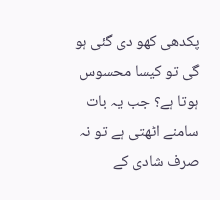پکدھی کھو دی گئی ہو گی تو کیسا محسوس ہوتا ہے؟ جب یہ بات سامنے اٹھتی ہے تو نہ صرف شادی کے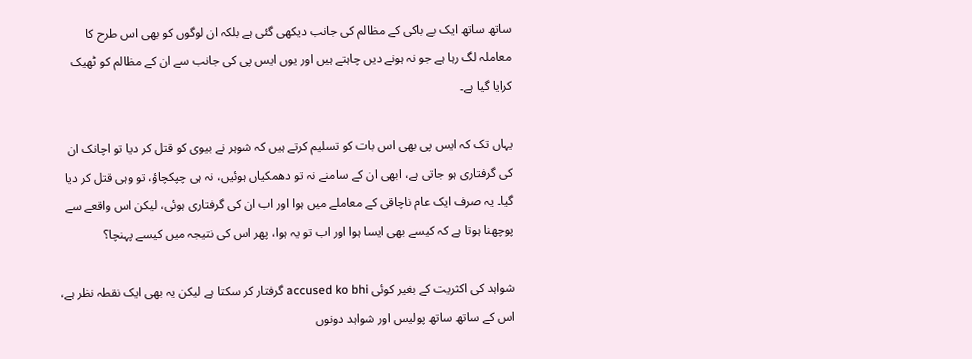ساتھ ساتھ ایک بے باکی کے مظالم کی جانب دیکھی گئی ہے بلکہ ان لوگوں کو بھی اس طرح کا معاملہ لگ رہا ہے جو نہ ہونے دیں چاہتے ہیں اور یوں ایس پی کی جانب سے ان کے مظالم کو ٹھیک کرایا گیا ہے۔

یہاں تک کہ ایس پی بھی اس بات کو تسلیم کرتے ہیں کہ شوہر نے بیوی کو قتل کر دیا تو اچانک ان کی گرفتاری ہو جاتی ہے، ابھی ان کے سامنے نہ تو دھمکیاں ہوئیں، نہ ہی چپکچاؤ، تو وہی قتل کر دیا گیا۔ یہ صرف ایک عام ناچاقی کے معاملے میں ہوا اور اب ان کی گرفتاری ہوئی، لیکن اس واقعے سے پوچھنا ہوتا ہے کہ کیسے بھی ایسا ہوا اور اب تو یہ ہوا، پھر اس کی نتیجہ میں کیسے پہنچا؟

شواہد کی اکثریت کے بغیر کوئی accused ko bhi گرفتار کر سکتا ہے لیکن یہ بھی ایک نقطہ نظر ہے، اس کے ساتھ ساتھ پولیس اور شواہد دونوں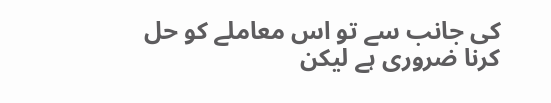کی جانب سے تو اس معاملے کو حل کرنا ضروری ہے لیکن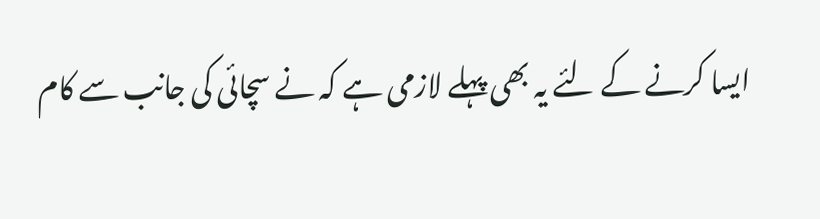ایسا کرنے کے لئے یہ بھی پہلے لازمی ہے کہ نے سچائی کی جانب سے کام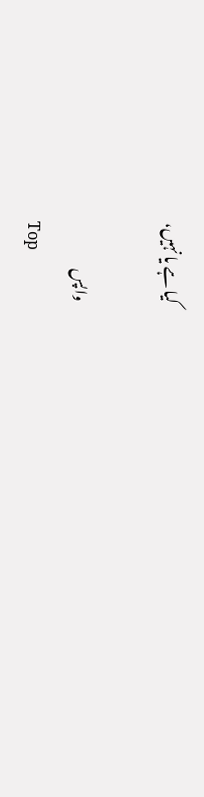کیا ہے یا نہیں،

واپس
Top